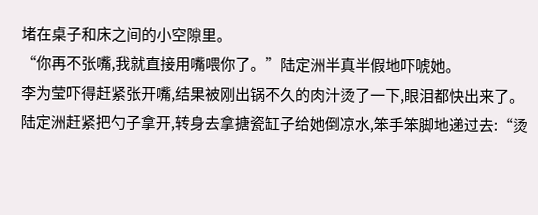堵在桌子和床之间的小空隙里。
“你再不张嘴,我就直接用嘴喂你了。”陆定洲半真半假地吓唬她。
李为莹吓得赶紧张开嘴,结果被刚出锅不久的肉汁烫了一下,眼泪都快出来了。
陆定洲赶紧把勺子拿开,转身去拿搪瓷缸子给她倒凉水,笨手笨脚地递过去:“烫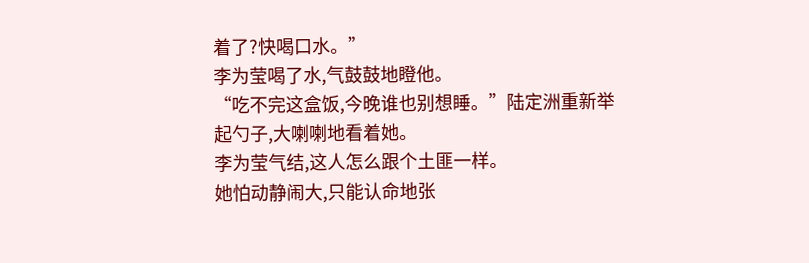着了?快喝口水。”
李为莹喝了水,气鼓鼓地瞪他。
“吃不完这盒饭,今晚谁也别想睡。”陆定洲重新举起勺子,大喇喇地看着她。
李为莹气结,这人怎么跟个土匪一样。
她怕动静闹大,只能认命地张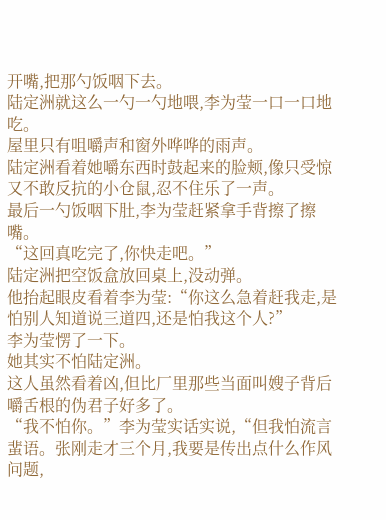开嘴,把那勺饭咽下去。
陆定洲就这么一勺一勺地喂,李为莹一口一口地吃。
屋里只有咀嚼声和窗外哗哗的雨声。
陆定洲看着她嚼东西时鼓起来的脸颊,像只受惊又不敢反抗的小仓鼠,忍不住乐了一声。
最后一勺饭咽下肚,李为莹赶紧拿手背擦了擦嘴。
“这回真吃完了,你快走吧。”
陆定洲把空饭盒放回桌上,没动弹。
他抬起眼皮看着李为莹:“你这么急着赶我走,是怕别人知道说三道四,还是怕我这个人?”
李为莹愣了一下。
她其实不怕陆定洲。
这人虽然看着凶,但比厂里那些当面叫嫂子背后嚼舌根的伪君子好多了。
“我不怕你。”李为莹实话实说,“但我怕流言蜚语。张刚走才三个月,我要是传出点什么作风问题,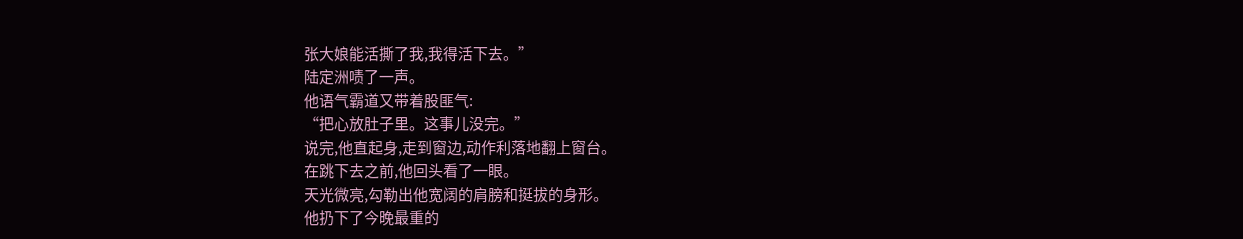张大娘能活撕了我,我得活下去。”
陆定洲啧了一声。
他语气霸道又带着股匪气:
“把心放肚子里。这事儿没完。”
说完,他直起身,走到窗边,动作利落地翻上窗台。
在跳下去之前,他回头看了一眼。
天光微亮,勾勒出他宽阔的肩膀和挺拔的身形。
他扔下了今晚最重的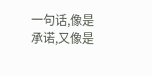一句话,像是承诺,又像是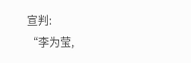宣判:
“李为莹,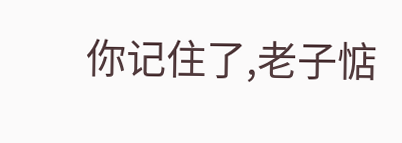你记住了,老子惦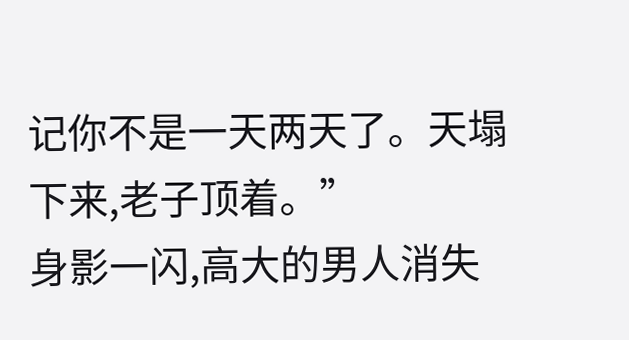记你不是一天两天了。天塌下来,老子顶着。”
身影一闪,高大的男人消失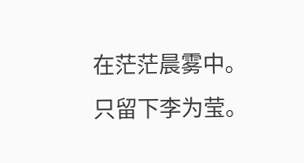在茫茫晨雾中。
只留下李为莹。